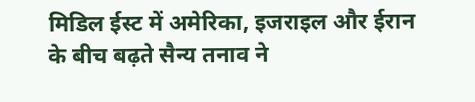मिडिल ईस्ट में अमेरिका, इजराइल और ईरान के बीच बढ़ते सैन्य तनाव ने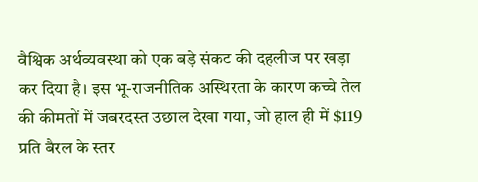वैश्विक अर्थव्यवस्था को एक बड़े संकट की दहलीज पर खड़ा कर दिया है। इस भू-राजनीतिक अस्थिरता के कारण कच्चे तेल की कीमतों में जबरदस्त उछाल देखा गया, जो हाल ही में $119 प्रति बैरल के स्तर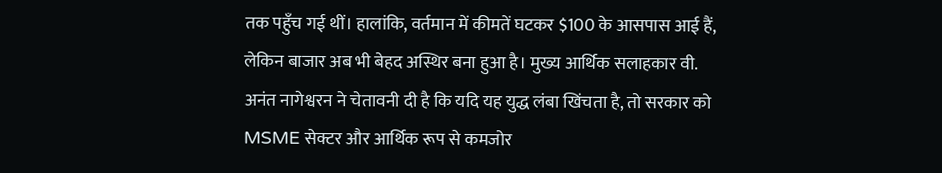तक पहुँच गई थीं। हालांकि, वर्तमान में कीमतें घटकर $100 के आसपास आई हैं, लेकिन बाजार अब भी बेहद अस्थिर बना हुआ है। मुख्य आर्थिक सलाहकार वी. अनंत नागेश्वरन ने चेतावनी दी है कि यदि यह युद्ध लंबा खिंचता है, तो सरकार को MSME सेक्टर और आर्थिक रूप से कमजोर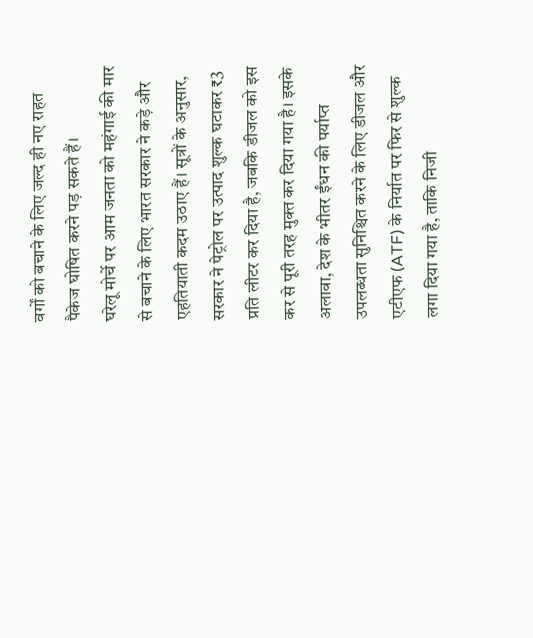वर्गों को बचाने के लिए जल्द ही नए राहत पैकेज घोषित करने पड़ सकते हैं।
घरेलू मोर्चे पर आम जनता को महंगाई की मार से बचाने के लिए भारत सरकार ने कड़े और एहतियाती कदम उठाए हैं। सूत्रों के अनुसार, सरकार ने पेट्रोल पर उत्पाद शुल्क घटाकर ₹3 प्रति लीटर कर दिया है, जबकि डीजल को इस कर से पूरी तरह मुक्त कर दिया गया है। इसके अलावा, देश के भीतर ईंधन की पर्याप्त उपलब्धता सुनिश्चित करने के लिए डीजल और एटीएफ (ATF) के निर्यात पर फिर से शुल्क लगा दिया गया है, ताकि निजी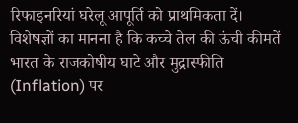रिफाइनरियां घरेलू आपूर्ति को प्राथमिकता दें।
विशेषज्ञों का मानना है कि कच्चे तेल की ऊंची कीमतें भारत के राजकोषीय घाटे और मुद्रास्फीति (Inflation) पर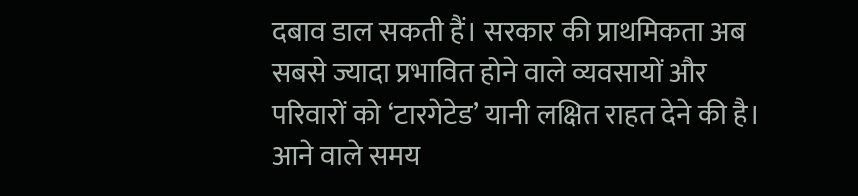दबाव डाल सकती हैं। सरकार की प्राथमिकता अब सबसे ज्यादा प्रभावित होने वाले व्यवसायों और परिवारों को ‘टारगेटेड’ यानी लक्षित राहत देने की है। आने वाले समय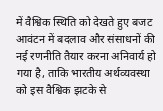में वैश्विक स्थिति को देखते हुए बजट आवंटन में बदलाव और संसाधनों की नई रणनीति तैयार करना अनिवार्य हो गया है, ताकि भारतीय अर्थव्यवस्था को इस वैश्विक झटके से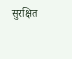सुरक्षित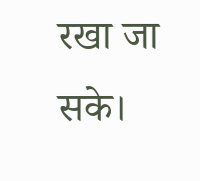रखा जा सके।